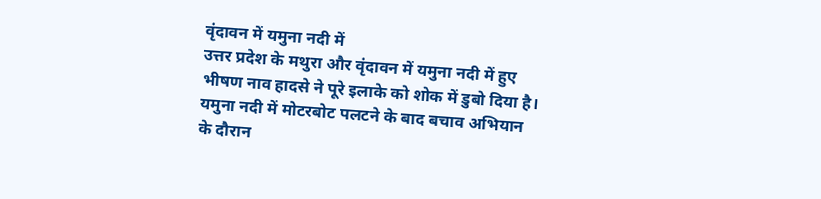वृंदावन में यमुना नदी में
उत्तर प्रदेश के मथुरा और वृंदावन में यमुना नदी में हुए भीषण नाव हादसे ने पूरे इलाके को शोक में डुबो दिया है। यमुना नदी में मोटरबोट पलटने के बाद बचाव अभियान के दौरान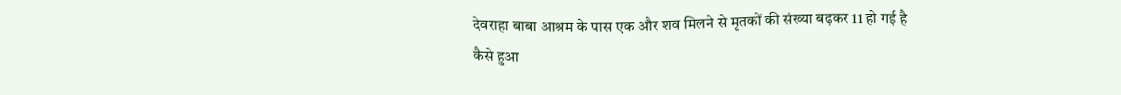देवराहा बाबा आश्रम के पास एक और शव मिलने से मृतकों की संख्या बढ़कर 11 हो गई है
कैसे हुआ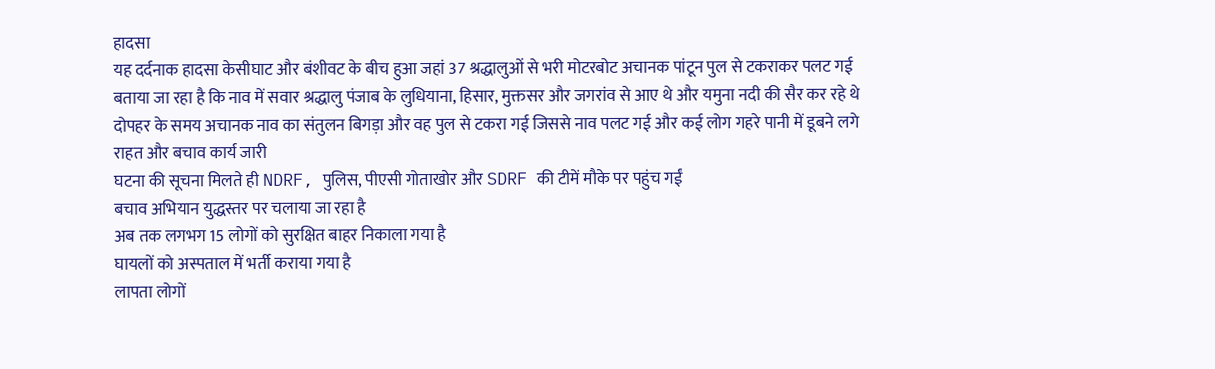हादसा
यह दर्दनाक हादसा केसीघाट और बंशीवट के बीच हुआ जहां 37 श्रद्धालुओं से भरी मोटरबोट अचानक पांटून पुल से टकराकर पलट गई
बताया जा रहा है कि नाव में सवार श्रद्धालु पंजाब के लुधियाना, हिसार, मुक्तसर और जगरांव से आए थे और यमुना नदी की सैर कर रहे थे
दोपहर के समय अचानक नाव का संतुलन बिगड़ा और वह पुल से टकरा गई जिससे नाव पलट गई और कई लोग गहरे पानी में डूबने लगे
राहत और बचाव कार्य जारी
घटना की सूचना मिलते ही NDRF, पुलिस, पीएसी गोताखोर और SDRF की टीमें मौके पर पहुंच गईं
बचाव अभियान युद्धस्तर पर चलाया जा रहा है
अब तक लगभग 15 लोगों को सुरक्षित बाहर निकाला गया है
घायलों को अस्पताल में भर्ती कराया गया है
लापता लोगों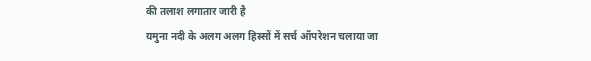की तलाश लगातार जारी है
यमुना नदी के अलग अलग हिस्सों में सर्च ऑपरेशन चलाया जा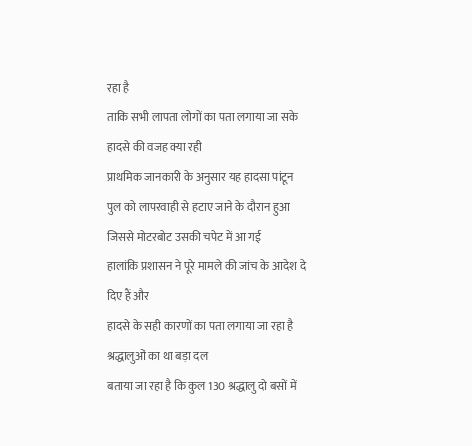रहा है
ताकि सभी लापता लोगों का पता लगाया जा सके
हादसे की वजह क्या रही
प्राथमिक जानकारी के अनुसार यह हादसा पांटून पुल को लापरवाही से हटाए जाने के दौरान हुआ
जिससे मोटरबोट उसकी चपेट में आ गई
हालांकि प्रशासन ने पूरे मामले की जांच के आदेश दे दिए हैं और
हादसे के सही कारणों का पता लगाया जा रहा है
श्रद्धालुओं का था बड़ा दल
बताया जा रहा है कि कुल 130 श्रद्धालु दो बसों में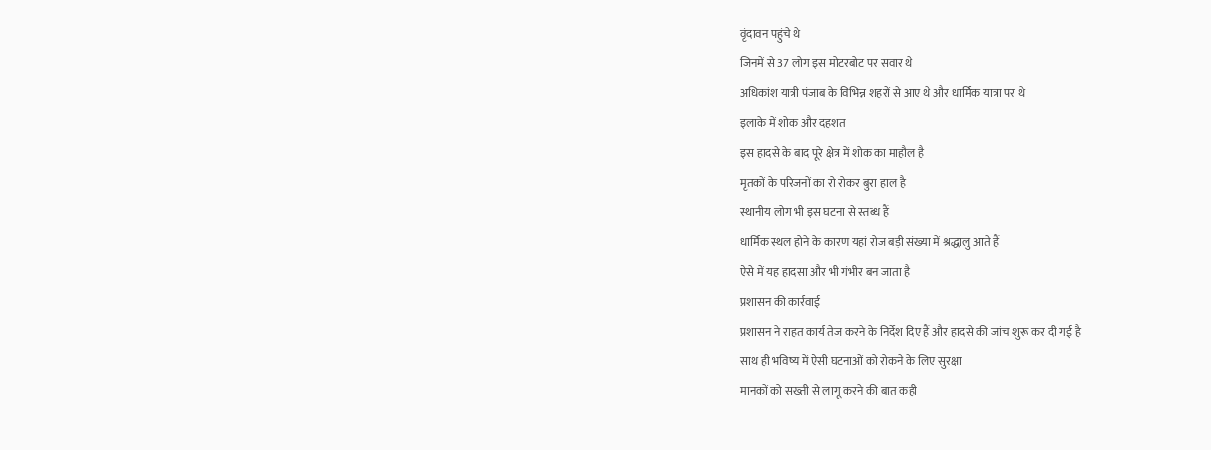वृंदावन पहुंचे थे
जिनमें से 37 लोग इस मोटरबोट पर सवार थे
अधिकांश यात्री पंजाब के विभिन्न शहरों से आए थे और धार्मिक यात्रा पर थे
इलाके में शोक और दहशत
इस हादसे के बाद पूरे क्षेत्र में शोक का माहौल है
मृतकों के परिजनों का रो रोकर बुरा हाल है
स्थानीय लोग भी इस घटना से स्तब्ध हैं
धार्मिक स्थल होने के कारण यहां रोज बड़ी संख्या में श्रद्धालु आते हैं
ऐसे में यह हादसा और भी गंभीर बन जाता है
प्रशासन की कार्रवाई
प्रशासन ने राहत कार्य तेज करने के निर्देश दिए हैं और हादसे की जांच शुरू कर दी गई है
साथ ही भविष्य में ऐसी घटनाओं को रोकने के लिए सुरक्षा
मानकों को सख्ती से लागू करने की बात कही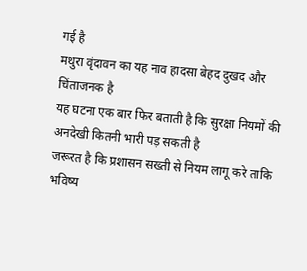गई है
मथुरा वृंदावन का यह नाव हादसा बेहद दुखद और चिंताजनक है
यह घटना एक बार फिर बताती है कि सुरक्षा नियमों की अनदेखी कितनी भारी पड़ सकती है
जरूरत है कि प्रशासन सख्ती से नियम लागू करे ताकि भविष्य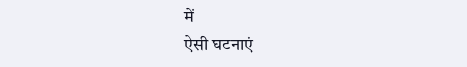में
ऐसी घटनाएं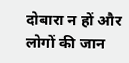दोबारा न हों और लोगों की जान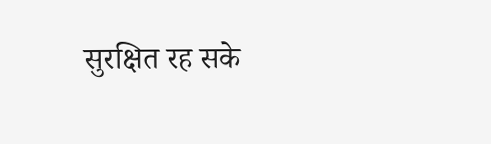सुरक्षित रह सके